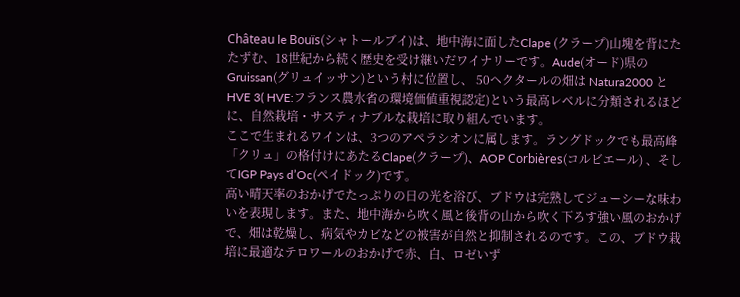Château le Bouïs(シャトールブイ)は、地中海に面したClape (クラープ)山塊を背にたたずむ、18世紀から続く歴史を受け継いだワイナリーです。Aude(オード)県のGruissan(グリュイッサン)という村に位置し、 50ヘクタールの畑は Natura2000 と HVE 3( HVE:フランス農水省の環境価値重視認定)という最高レベルに分類されるほどに、自然栽培・サスティナブルな栽培に取り組んでいます。
ここで生まれるワインは、3つのアペラシオンに属します。ラングドックでも最高峰「クリュ」の格付けにあたるClape(クラープ)、AOP Corbières(コルビエール) 、そしてIGP Pays d’Oc(ペイドック)です。
高い晴天率のおかげでたっぷりの日の光を浴び、ブドウは完熟してジューシーな味わいを表現します。また、地中海から吹く風と後背の山から吹く下ろす強い風のおかげで、畑は乾燥し、病気やカビなどの被害が自然と抑制されるのです。この、ブドウ栽培に最適なテロワールのおかげで赤、白、ロゼいず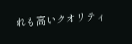れも高いクオリティ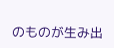のものが生み出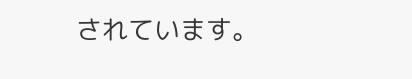されています。